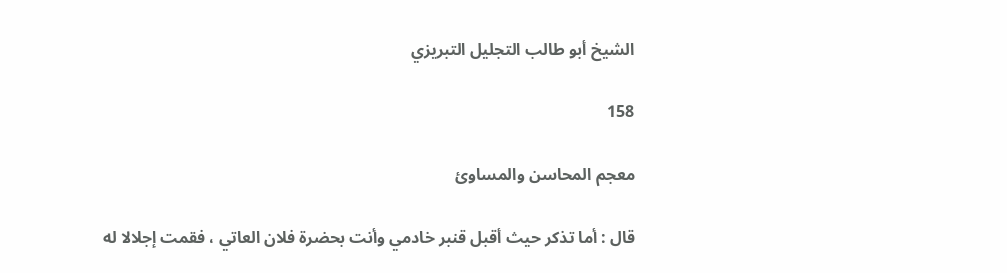الشيخ أبو طالب التجليل التبريزي

158

معجم المحاسن والمساوئ

قال : أما تذكر حيث أقبل قنبر خادمي وأنت بحضرة فلان العاتي ، فقمت إجلالا له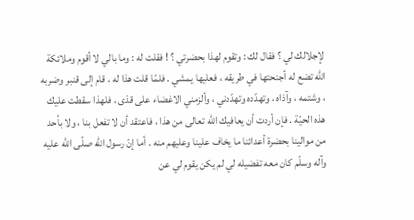لإجلالك لي ؟ فقال لك : وتقوم لهذا بحضرتي ؟ ! فقلت له : وما بالي لا أقوم وملائكة اللّه تضع له أجنحتها في طريقه ، فعليها يمشي . فلمّا قلت هذا له ، قام إلى قنبر وضربه ، وشتمه ، وآذاه ، وتهدّده وتهدّدني ، وألزمني الاغضاء على قذى ، فلهذا سقطت عليك هذه الحيّة . فإن أردت أن يعافيك اللّه تعالى من هذا ، فاعتقد أن لا تفعل بنا ، ولا بأحد من موالينا بحضرة أعدائنا ما يخاف علينا وعليهم منه . أما إنّ رسول اللّه صلّى اللّه عليه وآله وسلّم كان معه تفضيله لي لم يكن يقوم لي عن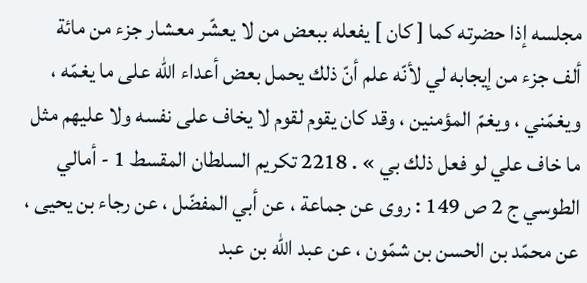مجلسه إذا حضرته كما [ كان ] يفعله ببعض من لا يعشّر معشار جزء من مائة ألف جزء من إيجابه لي لأنّه علم أنّ ذلك يحمل بعض أعداء اللّه على ما يغمّه ، ويغمّني ، ويغمّ المؤمنين ، وقد كان يقوم لقوم لا يخاف على نفسه ولا عليهم مثل ما خاف علي لو فعل ذلك بي » . 2218 تكريم السلطان المقسط 1 - أمالي الطوسي ج 2 ص 149 : روى عن جماعة ، عن أبي المفضّل ، عن رجاء بن يحيى ، عن محمّد بن الحسن بن شمّون ، عن عبد اللّه بن عبد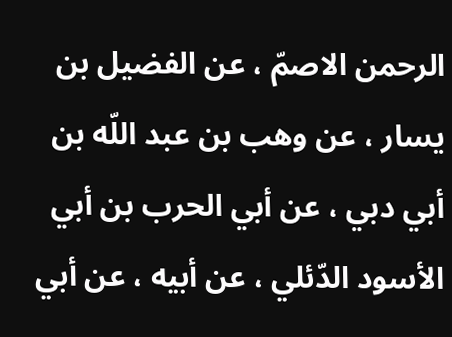الرحمن الاصمّ ، عن الفضيل بن يسار ، عن وهب بن عبد اللّه بن أبي دبي ، عن أبي الحرب بن أبي الأسود الدّئلي ، عن أبيه ، عن أبي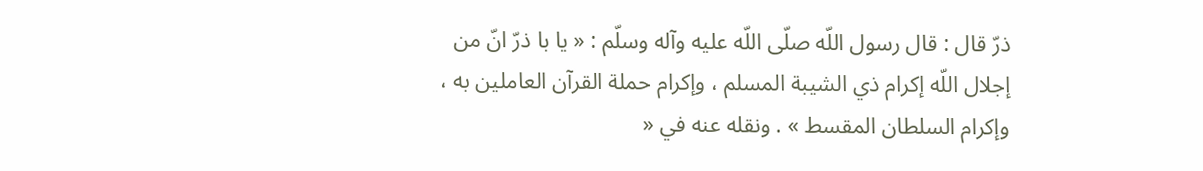ذرّ قال : قال رسول اللّه صلّى اللّه عليه وآله وسلّم : « يا با ذرّ انّ من إجلال اللّه إكرام ذي الشيبة المسلم ، وإكرام حملة القرآن العاملين به ، وإكرام السلطان المقسط » . ونقله عنه في «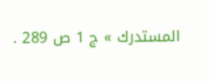المستدرك » ج 1 ص 289 .